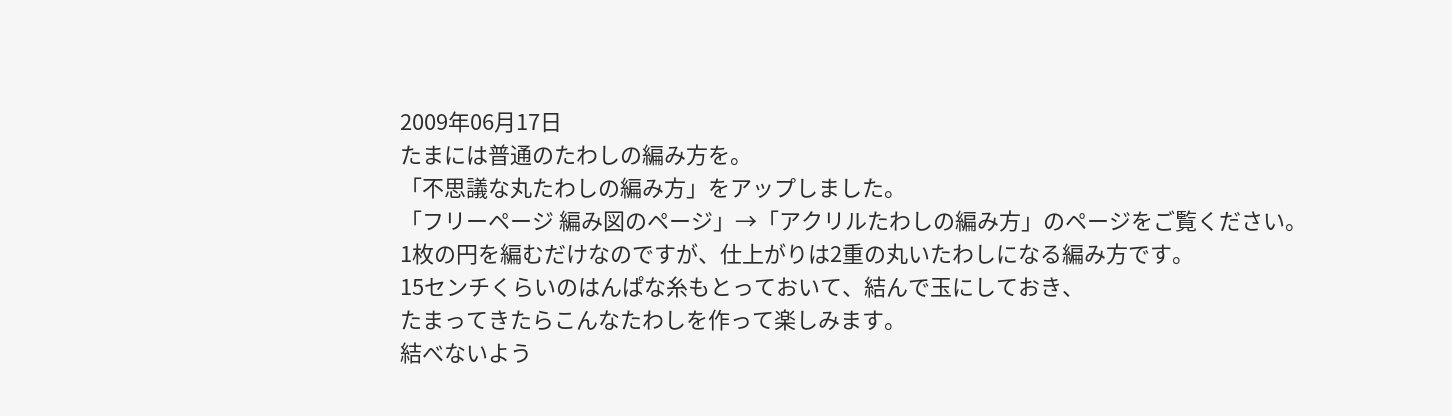2009年06月17日
たまには普通のたわしの編み方を。
「不思議な丸たわしの編み方」をアップしました。
「フリーページ 編み図のページ」→「アクリルたわしの編み方」のページをご覧ください。
1枚の円を編むだけなのですが、仕上がりは2重の丸いたわしになる編み方です。
15センチくらいのはんぱな糸もとっておいて、結んで玉にしておき、
たまってきたらこんなたわしを作って楽しみます。
結べないよう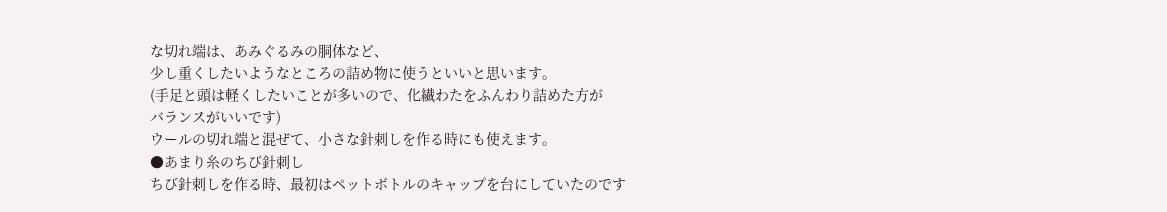な切れ端は、あみぐるみの胴体など、
少し重くしたいようなところの詰め物に使うといいと思います。
(手足と頭は軽くしたいことが多いので、化繊わたをふんわり詰めた方が
バランスがいいです)
ウールの切れ端と混ぜて、小さな針刺しを作る時にも使えます。
●あまり糸のちび針刺し
ちび針刺しを作る時、最初はペットボトルのキャップを台にしていたのです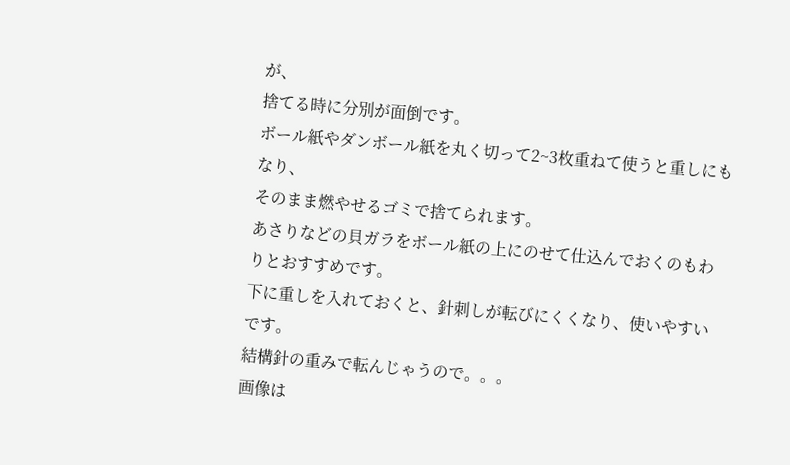が、
捨てる時に分別が面倒です。
ボール紙やダンボール紙を丸く切って2~3枚重ねて使うと重しにもなり、
そのまま燃やせるゴミで捨てられます。
あさりなどの貝ガラをボール紙の上にのせて仕込んでおくのもわりとおすすめです。
下に重しを入れておくと、針刺しが転びにくくなり、使いやすいです。
結構針の重みで転んじゃうので。。。
画像は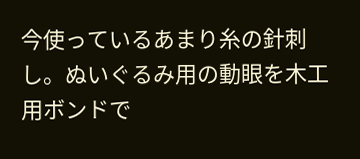今使っているあまり糸の針刺し。ぬいぐるみ用の動眼を木工用ボンドで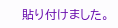貼り付けました。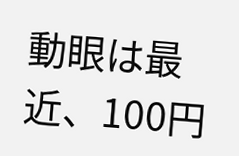動眼は最近、100円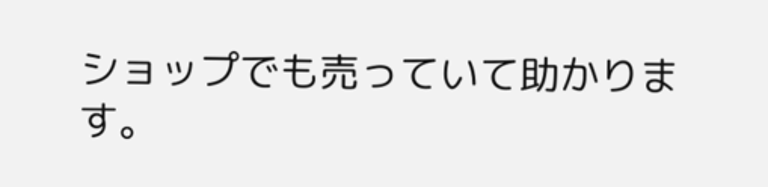ショップでも売っていて助かります。